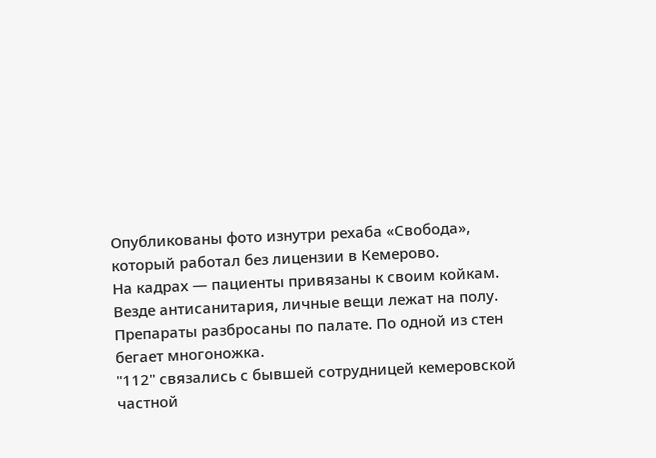Опубликованы фото изнутри рехаба «Свобода», который работал без лицензии в Кемерово.
На кадрах — пациенты привязаны к своим койкам. Везде антисанитария, личные вещи лежат на полу. Препараты разбросаны по палате. По одной из стен бегает многоножка.
"112" связались с бывшей сотрудницей кемеровской частной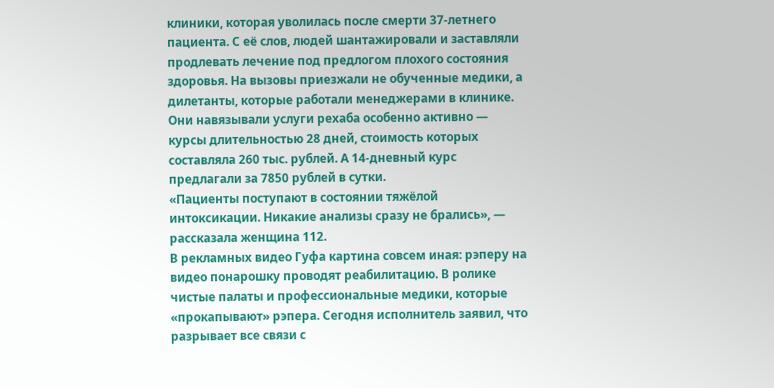клиники, которая уволилась после смерти 37-летнего пациента. С её слов, людей шантажировали и заставляли продлевать лечение под предлогом плохого состояния здоровья. На вызовы приезжали не обученные медики, а дилетанты, которые работали менеджерами в клинике. Они навязывали услуги рехаба особенно активно — курсы длительностью 28 дней, стоимость которых составляла 260 тыс. рублей. А 14-дневный курс предлагали за 7850 рублей в сутки.
«Пациенты поступают в состоянии тяжёлой интоксикации. Никакие анализы сразу не брались», — рассказала женщина 112.
В рекламных видео Гуфа картина совсем иная: рэперу на видео понарошку проводят реабилитацию. В ролике чистые палаты и профессиональные медики, которые «прокапывают» рэпера. Сегодня исполнитель заявил, что разрывает все связи с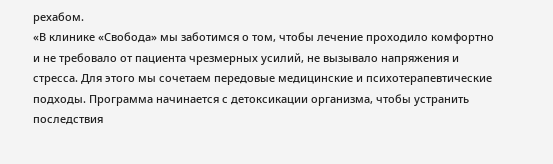рехабом.
«В клинике «Свобода» мы заботимся о том, чтобы лечение проходило комфортно и не требовало от пациента чрезмерных усилий, не вызывало напряжения и стресса. Для этого мы сочетаем передовые медицинские и психотерапевтические подходы. Программа начинается с детоксикации организма, чтобы устранить последствия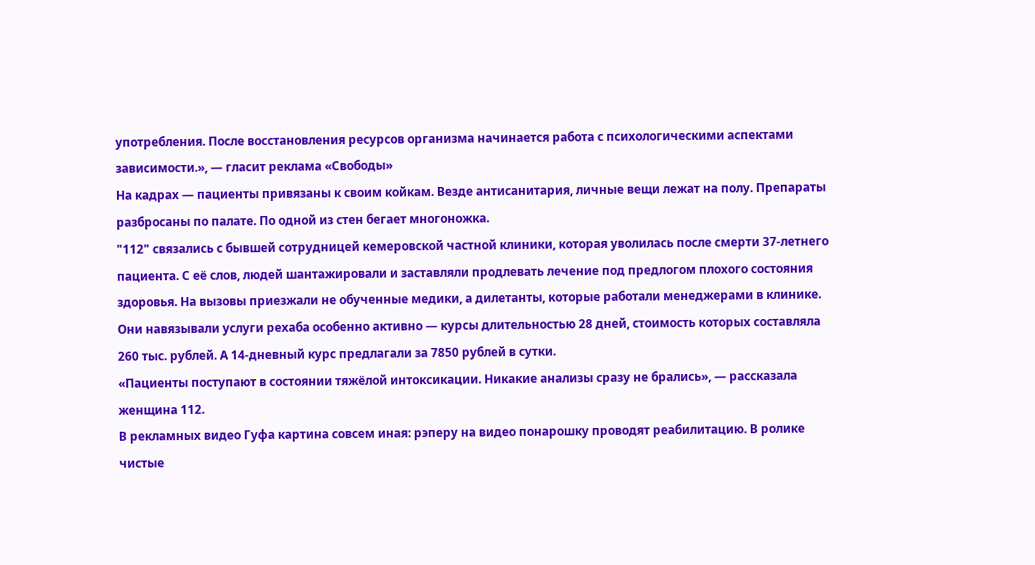употребления. После восстановления ресурсов организма начинается работа с психологическими аспектами зависимости.», — гласит реклама «Свободы»
На кадрах — пациенты привязаны к своим койкам. Везде антисанитария, личные вещи лежат на полу. Препараты разбросаны по палате. По одной из стен бегает многоножка.
"112" связались с бывшей сотрудницей кемеровской частной клиники, которая уволилась после смерти 37-летнего пациента. С её слов, людей шантажировали и заставляли продлевать лечение под предлогом плохого состояния здоровья. На вызовы приезжали не обученные медики, а дилетанты, которые работали менеджерами в клинике. Они навязывали услуги рехаба особенно активно — курсы длительностью 28 дней, стоимость которых составляла 260 тыс. рублей. А 14-дневный курс предлагали за 7850 рублей в сутки.
«Пациенты поступают в состоянии тяжёлой интоксикации. Никакие анализы сразу не брались», — рассказала женщина 112.
В рекламных видео Гуфа картина совсем иная: рэперу на видео понарошку проводят реабилитацию. В ролике чистые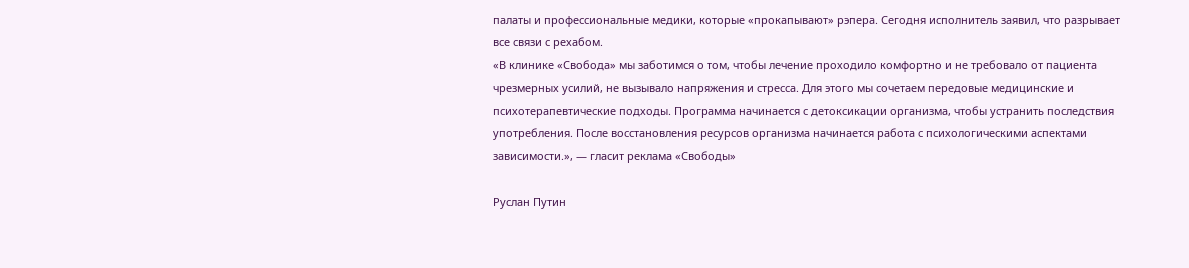палаты и профессиональные медики, которые «прокапывают» рэпера. Сегодня исполнитель заявил, что разрывает все связи с рехабом.
«В клинике «Свобода» мы заботимся о том, чтобы лечение проходило комфортно и не требовало от пациента чрезмерных усилий, не вызывало напряжения и стресса. Для этого мы сочетаем передовые медицинские и психотерапевтические подходы. Программа начинается с детоксикации организма, чтобы устранить последствия употребления. После восстановления ресурсов организма начинается работа с психологическими аспектами зависимости.», — гласит реклама «Свободы»

Руслан Путин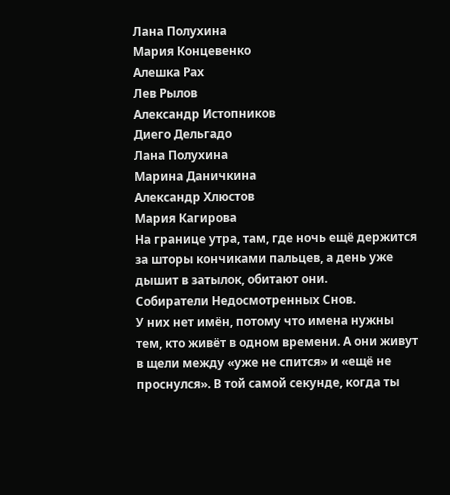Лана Полухина
Мария Концевенко
Алешка Рах
Лев Рылов
Александр Истопников
Диего Дельгадо
Лана Полухина
Марина Даничкина
Александр Хлюстов
Мария Кагирова
На границе утра, там, где ночь ещё держится за шторы кончиками пальцев, а день уже дышит в затылок, обитают они.
Собиратели Недосмотренных Снов.
У них нет имён, потому что имена нужны тем, кто живёт в одном времени. А они живут в щели между «уже не спится» и «ещё не проснулся». В той самой секунде, когда ты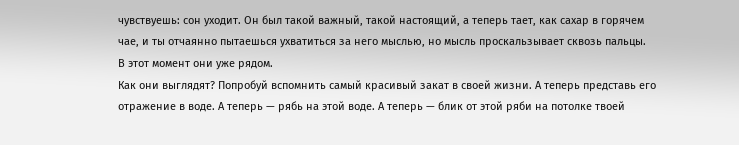чувствуешь: сон уходит. Он был такой важный, такой настоящий, а теперь тает, как сахар в горячем чае, и ты отчаянно пытаешься ухватиться за него мыслью, но мысль проскальзывает сквозь пальцы.
В этот момент они уже рядом.
Как они выглядят? Попробуй вспомнить самый красивый закат в своей жизни. А теперь представь его отражение в воде. А теперь — рябь на этой воде. А теперь — блик от этой ряби на потолке твоей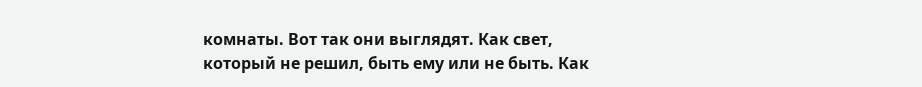комнаты. Вот так они выглядят. Как свет, который не решил, быть ему или не быть. Как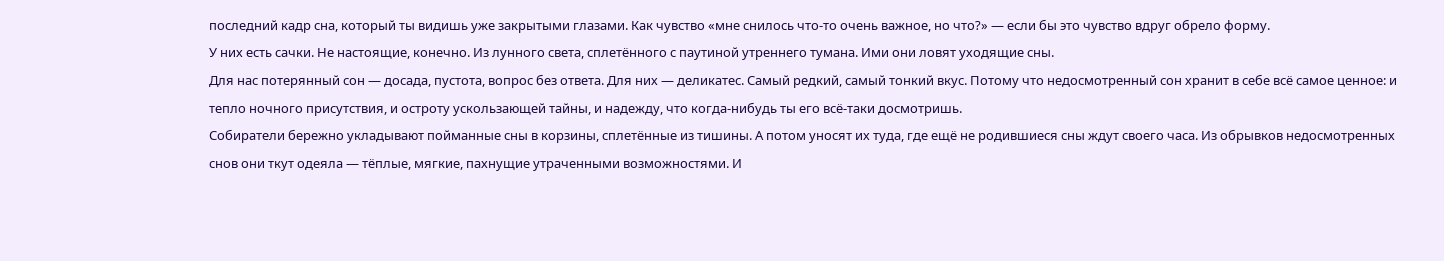последний кадр сна, который ты видишь уже закрытыми глазами. Как чувство «мне снилось что-то очень важное, но что?» — если бы это чувство вдруг обрело форму.
У них есть сачки. Не настоящие, конечно. Из лунного света, сплетённого с паутиной утреннего тумана. Ими они ловят уходящие сны.
Для нас потерянный сон — досада, пустота, вопрос без ответа. Для них — деликатес. Самый редкий, самый тонкий вкус. Потому что недосмотренный сон хранит в себе всё самое ценное: и тепло ночного присутствия, и остроту ускользающей тайны, и надежду, что когда-нибудь ты его всё-таки досмотришь.
Собиратели бережно укладывают пойманные сны в корзины, сплетённые из тишины. А потом уносят их туда, где ещё не родившиеся сны ждут своего часа. Из обрывков недосмотренных снов они ткут одеяла — тёплые, мягкие, пахнущие утраченными возможностями. И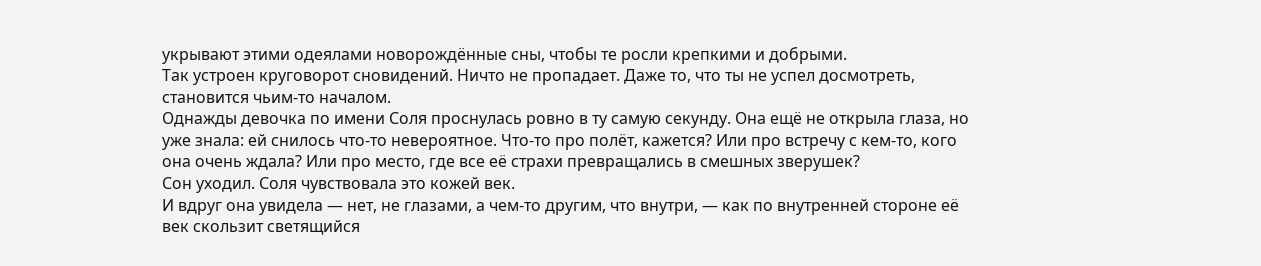укрывают этими одеялами новорождённые сны, чтобы те росли крепкими и добрыми.
Так устроен круговорот сновидений. Ничто не пропадает. Даже то, что ты не успел досмотреть, становится чьим-то началом.
Однажды девочка по имени Соля проснулась ровно в ту самую секунду. Она ещё не открыла глаза, но уже знала: ей снилось что-то невероятное. Что-то про полёт, кажется? Или про встречу с кем-то, кого она очень ждала? Или про место, где все её страхи превращались в смешных зверушек?
Сон уходил. Соля чувствовала это кожей век.
И вдруг она увидела — нет, не глазами, а чем-то другим, что внутри, — как по внутренней стороне её век скользит светящийся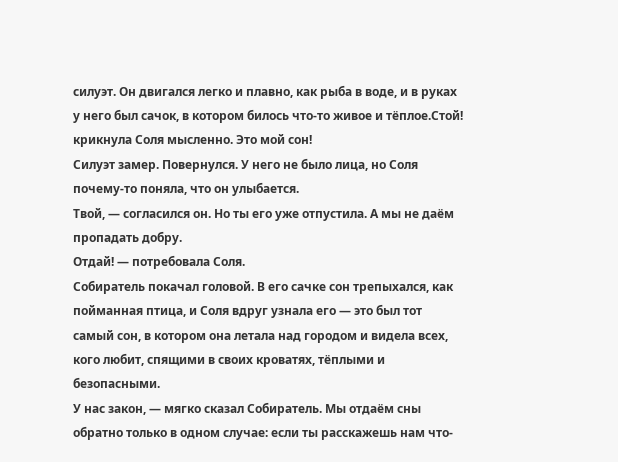силуэт. Он двигался легко и плавно, как рыба в воде, и в руках у него был сачок, в котором билось что-то живое и тёплое.Стой! крикнула Соля мысленно. Это мой сон!
Силуэт замер. Повернулся. У него не было лица, но Соля почему-то поняла, что он улыбается.
Твой, — согласился он. Но ты его уже отпустила. А мы не даём пропадать добру.
Отдай! — потребовала Соля.
Собиратель покачал головой. В его сачке сон трепыхался, как пойманная птица, и Соля вдруг узнала его — это был тот самый сон, в котором она летала над городом и видела всех, кого любит, спящими в своих кроватях, тёплыми и безопасными.
У нас закон, — мягко сказал Собиратель. Мы отдаём сны обратно только в одном случае: если ты расскажешь нам что-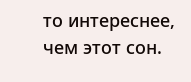то интереснее, чем этот сон.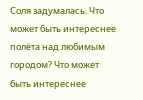Соля задумалась. Что может быть интереснее полёта над любимым городом? Что может быть интереснее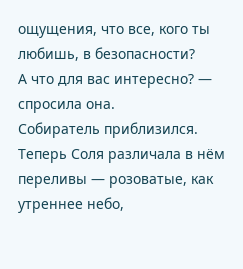ощущения, что все, кого ты любишь, в безопасности?
А что для вас интересно? — спросила она.
Собиратель приблизился. Теперь Соля различала в нём переливы — розоватые, как утреннее небо,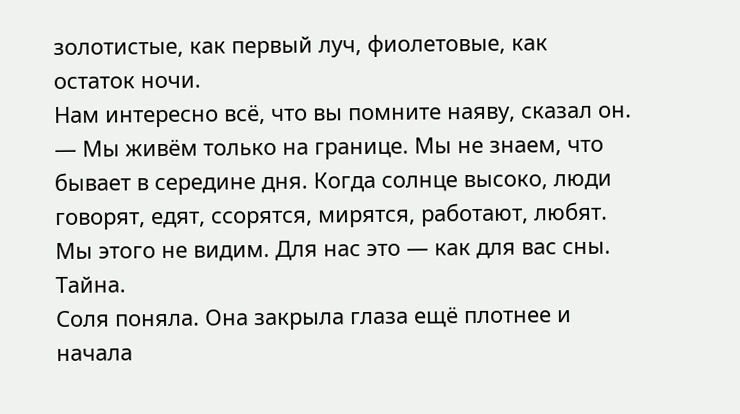золотистые, как первый луч, фиолетовые, как остаток ночи.
Нам интересно всё, что вы помните наяву, сказал он. — Мы живём только на границе. Мы не знаем, что бывает в середине дня. Когда солнце высоко, люди говорят, едят, ссорятся, мирятся, работают, любят. Мы этого не видим. Для нас это — как для вас сны. Тайна.
Соля поняла. Она закрыла глаза ещё плотнее и начала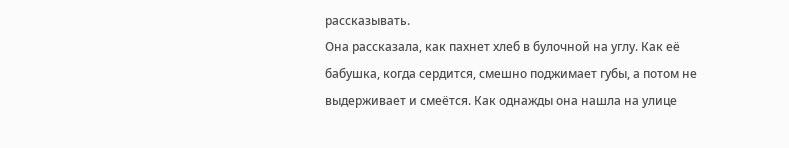рассказывать.
Она рассказала, как пахнет хлеб в булочной на углу. Как её бабушка, когда сердится, смешно поджимает губы, а потом не выдерживает и смеётся. Как однажды она нашла на улице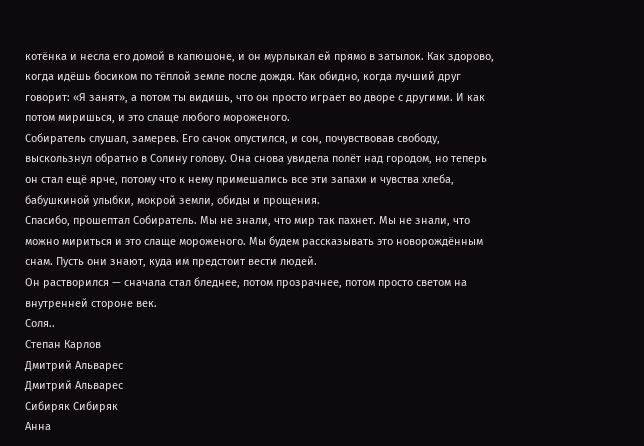котёнка и несла его домой в капюшоне, и он мурлыкал ей прямо в затылок. Как здорово, когда идёшь босиком по тёплой земле после дождя. Как обидно, когда лучший друг говорит: «Я занят», а потом ты видишь, что он просто играет во дворе с другими. И как потом миришься, и это слаще любого мороженого.
Собиратель слушал, замерев. Его сачок опустился, и сон, почувствовав свободу, выскользнул обратно в Солину голову. Она снова увидела полёт над городом, но теперь он стал ещё ярче, потому что к нему примешались все эти запахи и чувства хлеба, бабушкиной улыбки, мокрой земли, обиды и прощения.
Спасибо, прошептал Собиратель. Мы не знали, что мир так пахнет. Мы не знали, что можно мириться и это слаще мороженого. Мы будем рассказывать это новорождённым снам. Пусть они знают, куда им предстоит вести людей.
Он растворился — сначала стал бледнее, потом прозрачнее, потом просто светом на внутренней стороне век.
Соля..
Степан Карлов
Дмитрий Альварес
Дмитрий Альварес
Сибиряк Сибиряк
Анна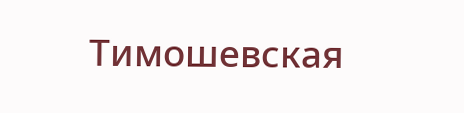Тимошевская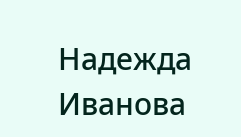Надежда Иванова